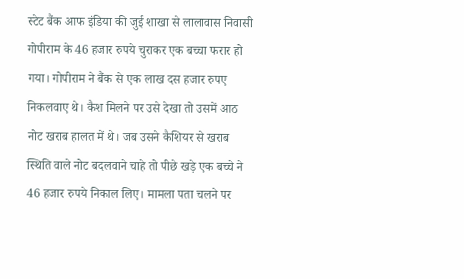स्टेट बैंक आफ इंडिया की जुई शाखा से लालावास निवासी गोपीराम के 46 हजार रुपये चुराकर एक बच्चा फरार हो गया। गोपीराम ने बैंक से एक लाख दस हजार रुपए निकलवाए थे। कैश मिलने पर उसे देखा तो उसमें आठ नोट खराब हालत में थे। जब उसने कैशियर से खराब स्थिति वाले नोट बदलवाने चाहे तो पीछे खड़े एक बच्चे ने 46 हजार रुपये निकाल लिए। मामला पता चलने पर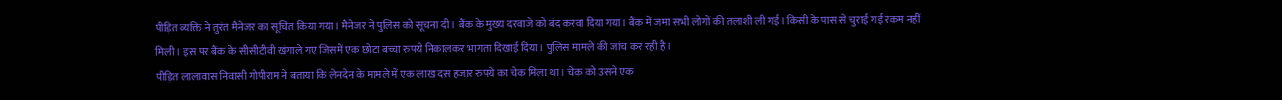पीड़ित व्यक्ति ने तुरंत मैनेजर का सूचित किया गया। मैनेजर ने पुलिस को सूचना दी। बैंक के मुख्य दरवाजे को बंद करवा दिया गया। बैंक में जमा सभी लोगों की तलाशी ली गई। किसी के पास से चुराई गई रकम नहीं मिली। इस पर बैंक के सीसीटीवी खंगाले गए जिसमें एक छोटा बच्चा रुपये निकालकर भागता दिखाई दिया। पुलिस मामले की जांच कर रही है।
पीड़ित लालावास निवासी गोपीराम ने बताया कि लेनदेन के मामले में एक लाख दस हजार रुपये का चेक मिला था। चेक को उसने एक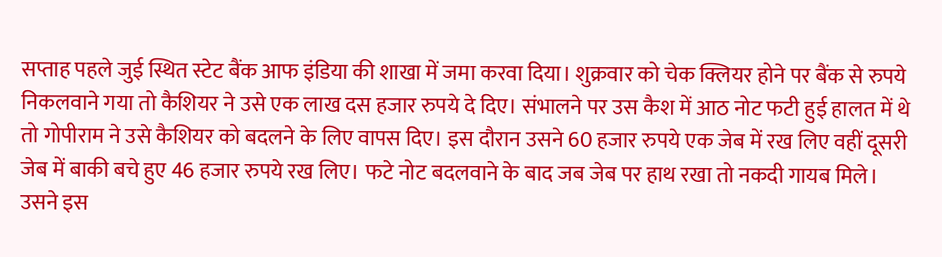सप्ताह पहले जुई स्थित स्टेट बैंक आफ इंडिया की शाखा में जमा करवा दिया। शुक्रवार को चेक क्लियर होने पर बैंक से रुपये निकलवाने गया तो कैशियर ने उसे एक लाख दस हजार रुपये दे दिए। संभालने पर उस कैश में आठ नोट फटी हुई हालत में थे तो गोपीराम ने उसे कैशियर को बदलने के लिए वापस दिए। इस दौरान उसने 60 हजार रुपये एक जेब में रख लिए वहीं दूसरी जेब में बाकी बचे हुए 46 हजार रुपये रख लिए। फटे नोट बदलवाने के बाद जब जेब पर हाथ रखा तो नकदी गायब मिले। उसने इस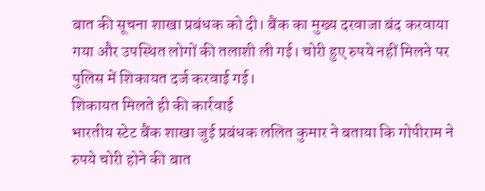बात की सूचना शाखा प्रबंधक को दी। बैंक का मुख्य दरवाजा बंद करवाया गया और उपस्थित लोगों की तलाशी ली गई। चोरी हुए रुपये नहीं मिलने पर पुलिस में शिकायत दर्ज करवाई गई।
शिकायत मिलते ही की कार्रवाई
भारतीय स्टेट बैंक शाखा जुई प्रबंधक ललित कुमार ने बताया कि गोपीराम ने रुपये चोरी होने की बात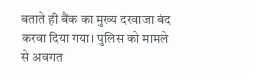बताते ही बैंक का मुख्य दरवाजा बंद करवा दिया गया। पुलिस को मामले से अवगत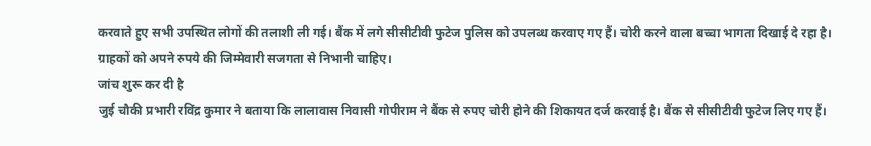करवाते हुए सभी उपस्थित लोगों की तलाशी ली गई। बैंक में लगे सीसीटीवी फुटेज पुलिस को उपलब्ध करवाए गए हैं। चोरी करने वाला बच्चा भागता दिखाई दे रहा है। ग्राहकों को अपने रुपये की जिम्मेवारी सजगता से निभानी चाहिए।
जांच शुरू कर दी है
जुई चौकी प्रभारी रविंद्र कुमार ने बताया कि लालावास निवासी गोपीराम ने बैंक से रुपए चोरी होने की शिकायत दर्ज करवाई है। बैंक से सीसीटीवी फुटेज लिए गए हैं।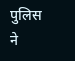पुलिस ने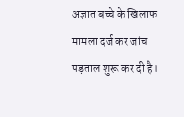अज्ञात बच्चे के खिलाफ मामला दर्ज कर जांच पड़ताल शुरू कर दी है।